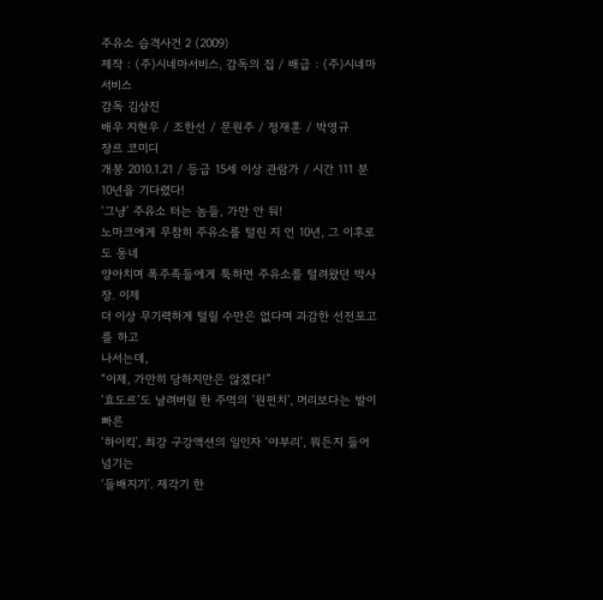주유소 습격사건 2 (2009)
제작 : (주)시네마서비스, 감독의 집 / 배급 : (주)시네마서비스
감독 김상진
배우 지현우 / 조한선 / 문원주 / 정재훈 / 박영규
장르 코미디
개봉 2010.1.21 / 등급 15세 이상 관람가 / 시간 111 분
10년을 기다렸다!
‘그냥’ 주유소 터는 놈들, 가만 안 둬!
노마크에게 무참히 주유소를 털린 지 언 10년, 그 이후로도 동네
양아치며 폭주족들에게 툭하면 주유소를 털려왔던 박사장. 이제
더 이상 무기력하게 털릴 수만은 없다며 과감한 선전포고를 하고
나서는데,
“이제, 가만히 당하지만은 않겠다!”
‘효도르’도 날려버릴 한 주먹의 ‘원펀치’, 머리보다는 발이 빠른
‘하이킥’, 최강 구강액션의 일인자 ‘야부리’, 뭐든지 들어 넘기는
‘들배지기’. 제각기 한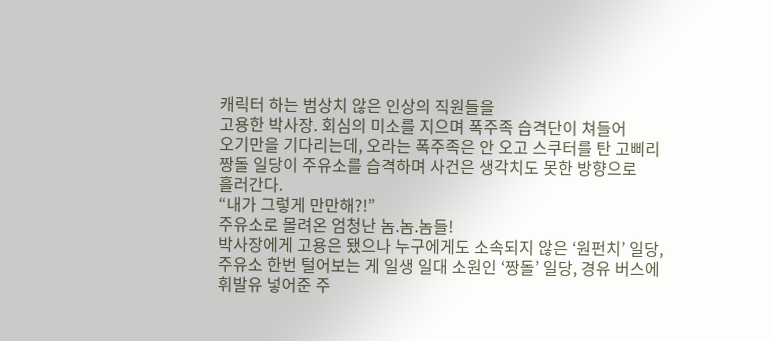캐릭터 하는 범상치 않은 인상의 직원들을
고용한 박사장. 회심의 미소를 지으며 폭주족 습격단이 쳐들어
오기만을 기다리는데, 오라는 폭주족은 안 오고 스쿠터를 탄 고삐리
짱돌 일당이 주유소를 습격하며 사건은 생각치도 못한 방향으로
흘러간다.
“내가 그렇게 만만해?!”
주유소로 몰려온 엄청난 놈.놈.놈들!
박사장에게 고용은 됐으나 누구에게도 소속되지 않은 ‘원펀치’ 일당,
주유소 한번 털어보는 게 일생 일대 소원인 ‘짱돌’ 일당, 경유 버스에
휘발유 넣어준 주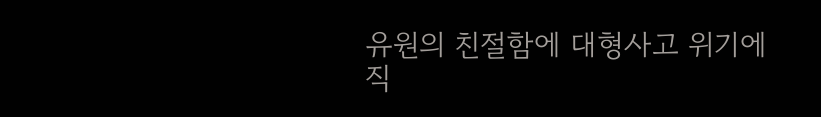유원의 친절함에 대형사고 위기에 직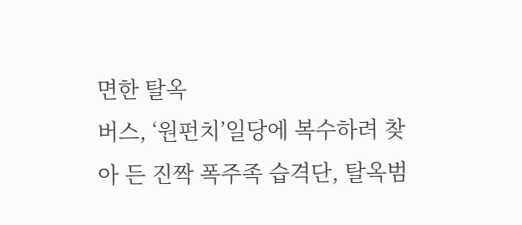면한 탈옥
버스, ‘원펀치’일당에 복수하려 찾아 든 진짝 폭주족 습격단, 탈옥범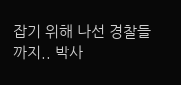잡기 위해 나선 경찰들까지.. 박사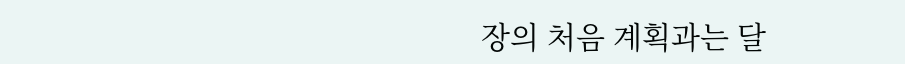장의 처음 계획과는 달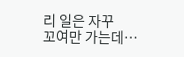리 일은 자꾸
꼬여만 가는데…